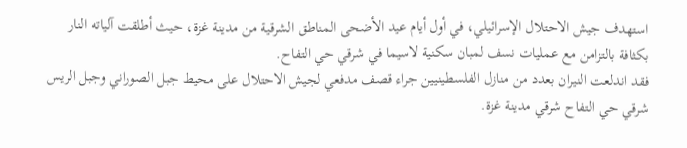استهدف جيش الاحتلال الإسرائيلي، في أول أيام عيد الأضحى المناطق الشرقية من مدينة غزة، حيث أطلقت آلياته النار بكثافة بالتزامن مع عمليات نسف لمبان سكنية لاسيما في شرقي حي التفاح.
فقد اندلعت النيران بعدد من منازل الفلسطينيين جراء قصف مدفعي لجيش الاحتلال على محيط جبل الصوراني وجبل الريس شرقي حي التفاح شرقي مدينة غزة.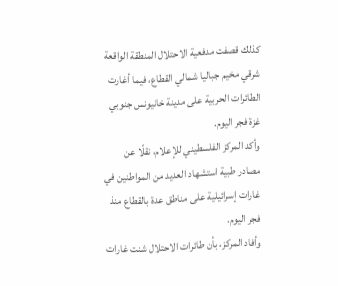كذلك قصفت مدفعية الاحتلال المنطقة الواقعة شرقي مخيم جباليا شمالي القطاع، فيما أغارت الطائرات الحربية على مدينة خانيونس جنوبي غزة فجر اليوم.
وأكد المركز الفلسطيني للإعلام، نقلًا عن مصادر طبية استشهاد العديد من المواطنين في غارات إسرائيلية على مناطق عدة بالقطاع منذ فجر اليوم.
وأفاد المركز، بأن طائرات الاحتلال شنت غارات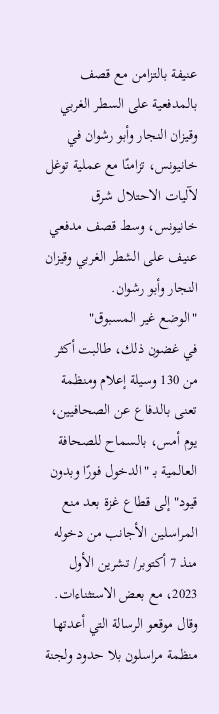عنيفة بالتزامن مع قصف بالمدفعية على السطر الغربي وقيزان النجار وأبو رشوان في خانيونس، تزامنًا مع عملية توغل لآليات الاحتلال شرق خانيونس، وسط قصف مدفعي عنيف على الشطر الغربي وقيزان النجار وأبو رشوان.
"الوضع غير المسبوق"
في غضون ذلك، طالبت أكثر من 130 وسيلة إعلام ومنظمة تعنى بالدفاع عن الصحافيين، يوم أمس، بالسماح للصحافة العالمية بـ "الدخول فورًا وبدون قيود" إلى قطاع غزة بعد منع المراسلين الأجانب من دخوله منذ 7 أكتوبر/ تشرين الأول 2023، مع بعض الاستثناءات.
وقال موقعو الرسالة التي أعدتها منظمة مراسلون بلا حدود ولجنة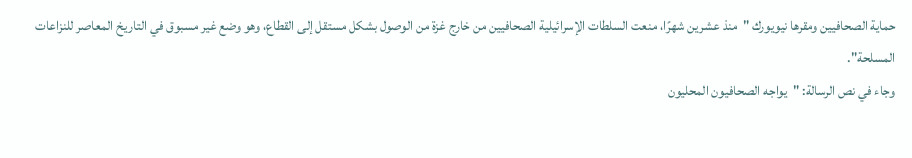حماية الصحافيين ومقرها نيويورك "منذ عشرين شهرًا، منعت السلطات الإسرائيلية الصحافيين من خارج غزة من الوصول بشكل مستقل إلى القطاع، وهو وضع غير مسبوق في التاريخ المعاصر للنزاعات المسلحة".
وجاء في نص الرسالة: "يواجه الصحافيون المحليون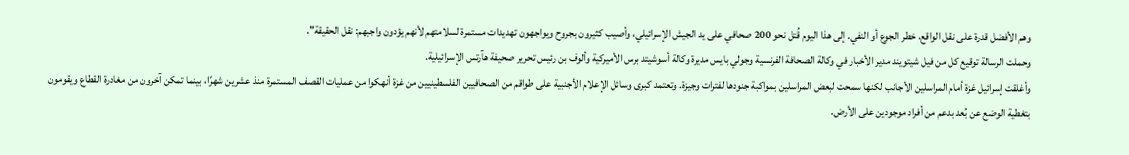وهم الأفضل قدرة على نقل الواقع، خطر الجوع أو النفي. إلى هذا اليوم قُتل نحو 200 صحافي على يد الجيش الإسرائيلي، وأصيب كثيرون بجروح ويواجهون تهديدات مستمرة لسلامتهم لأنهم يؤدون واجبهم: نقل الحقيقة".
وحملت الرسالة توقيع كل من فيل شيتويند مدير الأخبار في وكالة الصحافة الفرنسية وجولي بايس مديرة وكالة أسوشيتد برس الأميركية وألوف بن رئيس تحرير صحيفة هآرتس الإسرائيلية.
وأغلقت إسرائيل غزة أمام المراسلين الأجانب لكنها سمحت لبعض المراسلين بمواكبة جنودها لفترات وجيزة. وتعتمد كبرى وسائل الإعلام الأجنبية على طواقم من الصحافيين الفلسطينيين من غزة أنهكوا من عمليات القصف المستمرة منذ عشرين شهرًا، بينما تمكن آخرون من مغادرة القطاع ويقومون بتغطية الوضع عن بُعد بدعم من أفراد موجودين على الأرض.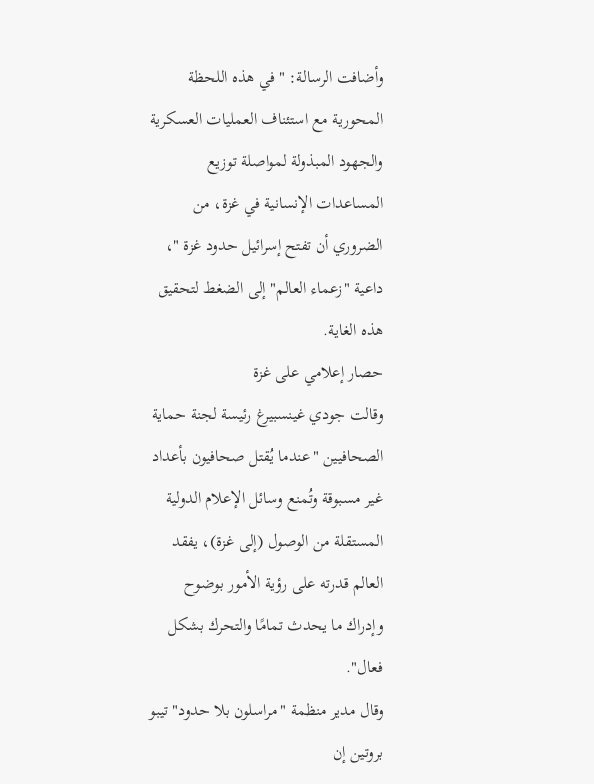وأضافت الرسالة: "في هذه اللحظة المحورية مع استئناف العمليات العسكرية والجهود المبذولة لمواصلة توزيع المساعدات الإنسانية في غزة، من الضروري أن تفتح إسرائيل حدود غزة "، داعية "زعماء العالم" إلى الضغط لتحقيق هذه الغاية.
حصار إعلامي على غزة
وقالت جودي غينسبيرغ رئيسة لجنة حماية الصحافيين "عندما يُقتل صحافيون بأعداد غير مسبوقة وتُمنع وسائل الإعلام الدولية المستقلة من الوصول (إلى غزة)، يفقد العالم قدرته على رؤية الأمور بوضوح وإدراك ما يحدث تمامًا والتحرك بشكل فعال".
وقال مدير منظمة "مراسلون بلا حدود" تيبو بروتين إن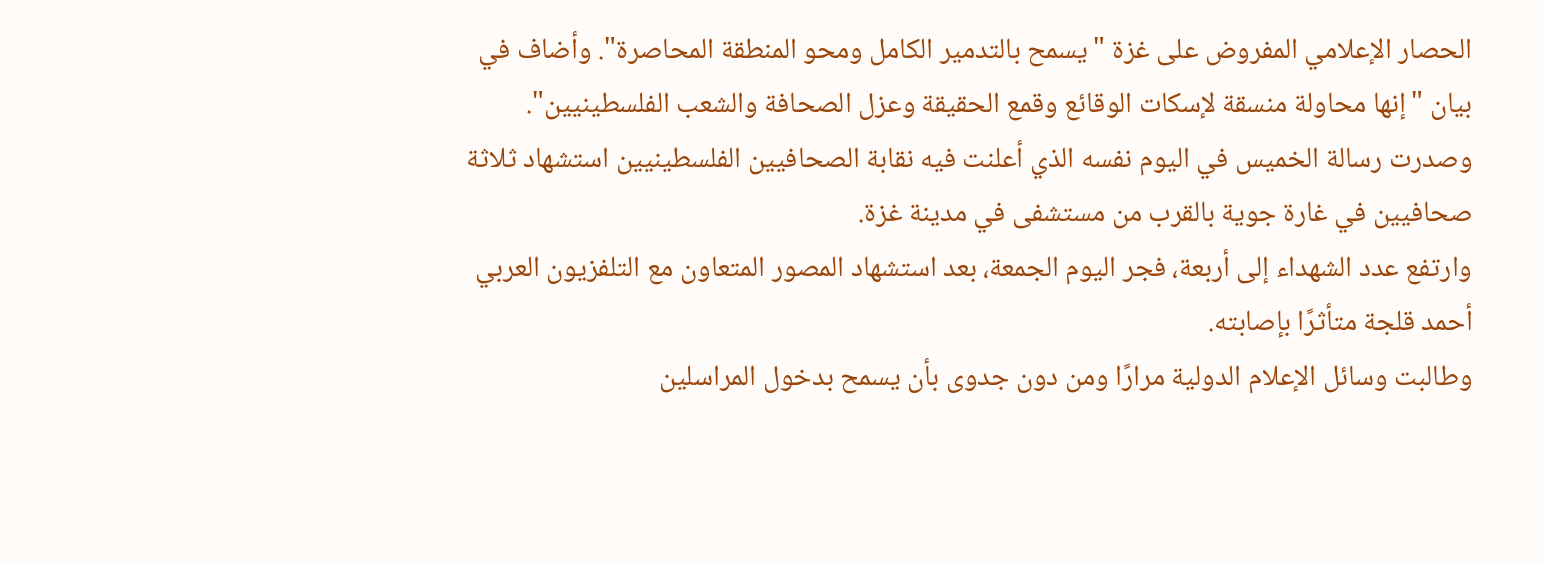الحصار الإعلامي المفروض على غزة "يسمح بالتدمير الكامل ومحو المنطقة المحاصرة". وأضاف في بيان "إنها محاولة منسقة لإسكات الوقائع وقمع الحقيقة وعزل الصحافة والشعب الفلسطينيين".
وصدرت رسالة الخميس في اليوم نفسه الذي أعلنت فيه نقابة الصحافيين الفلسطينيين استشهاد ثلاثة صحافيين في غارة جوية بالقرب من مستشفى في مدينة غزة.
وارتفع عدد الشهداء إلى أربعة، فجر اليوم الجمعة، بعد استشهاد المصور المتعاون مع التلفزيون العربي أحمد قلجة متأثرًا بإصابته.
وطالبت وسائل الإعلام الدولية مرارًا ومن دون جدوى بأن يسمح بدخول المراسلين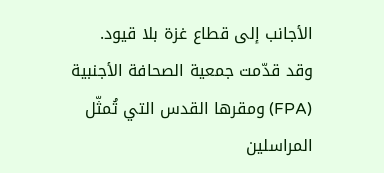الأجانب إلى قطاع غزة بلا قيود.
وقد قدّمت جمعية الصحافة الأجنبية (FPA) ومقرها القدس التي تُمثّل المراسلين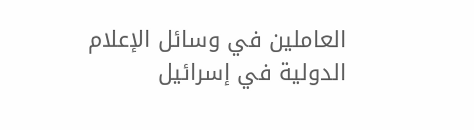العاملين في وسائل الإعلام الدولية في إسرائيل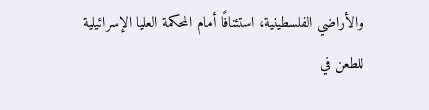والأراضي الفلسطينية، استئنافًا أمام المحكمة العليا الإسرائيلية للطعن في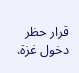قرار حظر دخول غزة.